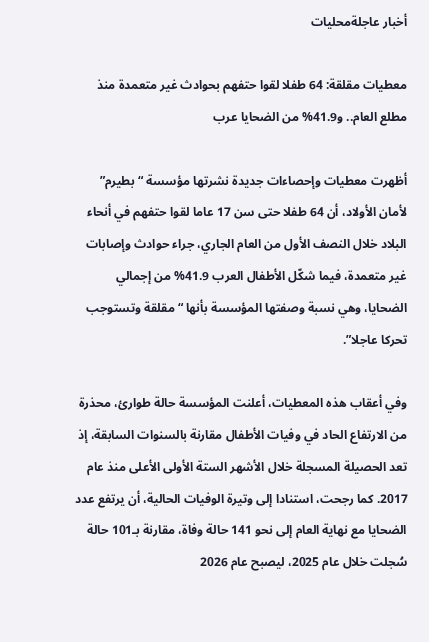أخبار عاجلةمحليات

معطيات مقلقة: 64 طفلا لقوا حتفهم بحوادث غير متعمدة منذ مطلع العام.. و41.9% من الضحايا عرب

أظهرت معطيات وإحصاءات جديدة نشرتها مؤسسة “بطيرم” لأمان الأولاد، أن 64 طفلا حتى سن 17 عاما لقوا حتفهم في أنحاء البلاد خلال النصف الأول من العام الجاري، جراء حوادث وإصابات غير متعمدة، فيما شكّل الأطفال العرب 41.9% من إجمالي الضحايا، وهي نسبة وصفتها المؤسسة بأنها “مقلقة وتستوجب تحركا عاجلا”.

وفي أعقاب هذه المعطيات، أعلنت المؤسسة حالة طوارئ، محذرة من الارتفاع الحاد في وفيات الأطفال مقارنة بالسنوات السابقة، إذ تعد الحصيلة المسجلة خلال الأشهر الستة الأولى الأعلى منذ عام 2017. كما رجحت، استنادا إلى وتيرة الوفيات الحالية، أن يرتفع عدد الضحايا مع نهاية العام إلى نحو 141 حالة وفاة، مقارنة بـ101 حالة سُجلت خلال عام 2025، ليصبح عام 2026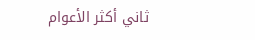ثاني أكثر الأعوام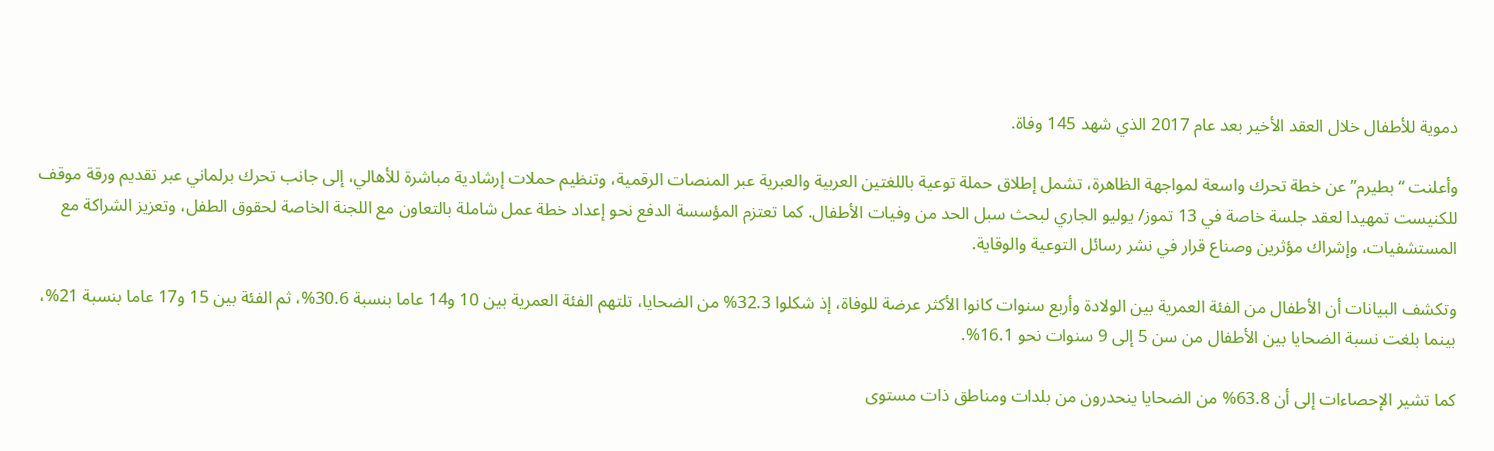دموية للأطفال خلال العقد الأخير بعد عام 2017 الذي شهد 145 وفاة.

وأعلنت “بطيرم” عن خطة تحرك واسعة لمواجهة الظاهرة، تشمل إطلاق حملة توعية باللغتين العربية والعبرية عبر المنصات الرقمية، وتنظيم حملات إرشادية مباشرة للأهالي، إلى جانب تحرك برلماني عبر تقديم ورقة موقف للكنيست تمهيدا لعقد جلسة خاصة في 13 تموز/ يوليو الجاري لبحث سبل الحد من وفيات الأطفال. كما تعتزم المؤسسة الدفع نحو إعداد خطة عمل شاملة بالتعاون مع اللجنة الخاصة لحقوق الطفل، وتعزيز الشراكة مع المستشفيات، وإشراك مؤثرين وصناع قرار في نشر رسائل التوعية والوقاية.

وتكشف البيانات أن الأطفال من الفئة العمرية بين الولادة وأربع سنوات كانوا الأكثر عرضة للوفاة، إذ شكلوا 32.3% من الضحايا، تلتهم الفئة العمرية بين 10 و14 عاما بنسبة 30.6%، ثم الفئة بين 15 و17 عاما بنسبة 21%، بينما بلغت نسبة الضحايا بين الأطفال من سن 5 إلى 9 سنوات نحو 16.1%.

كما تشير الإحصاءات إلى أن 63.8% من الضحايا ينحدرون من بلدات ومناطق ذات مستوى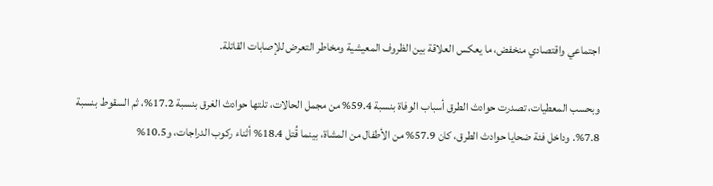اجتماعي واقتصادي منخفض، ما يعكس العلاقة بين الظروف المعيشية ومخاطر التعرض للإصابات القاتلة.

وبحسب المعطيات، تصدرت حوادث الطرق أسباب الوفاة بنسبة 59.4% من مجمل الحالات، تلتها حوادث الغرق بنسبة 17.2%، ثم السقوط بنسبة 7.8%. وداخل فئة ضحايا حوادث الطرق، كان 57.9% من الأطفال من المشاة، بينما قُتل 18.4% أثناء ركوب الدراجات، و10.5%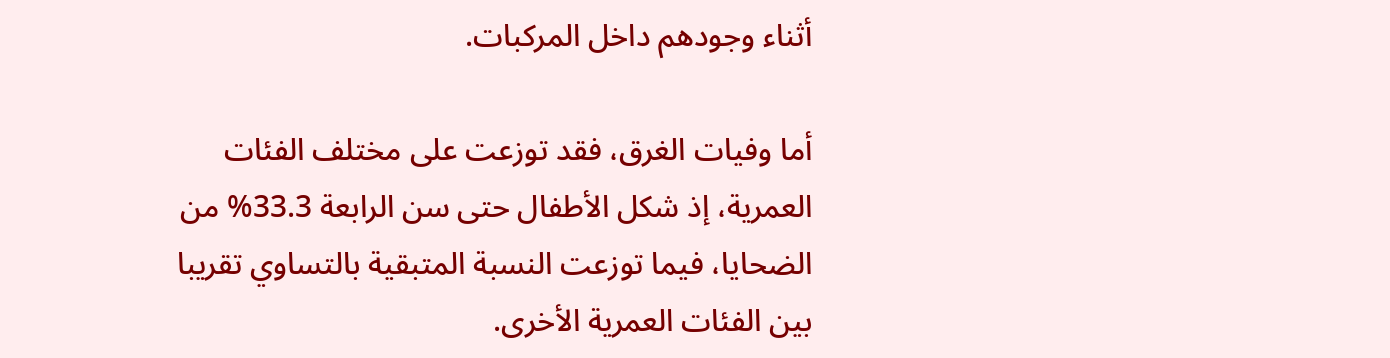أثناء وجودهم داخل المركبات.

أما وفيات الغرق، فقد توزعت على مختلف الفئات العمرية، إذ شكل الأطفال حتى سن الرابعة 33.3% من الضحايا، فيما توزعت النسبة المتبقية بالتساوي تقريبا بين الفئات العمرية الأخرى.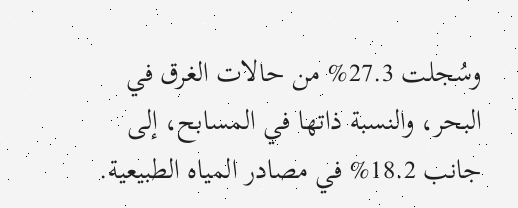وسُجلت 27.3% من حالات الغرق في البحر، والنسبة ذاتها في المسابح، إلى جانب 18.2% في مصادر المياه الطبيعية.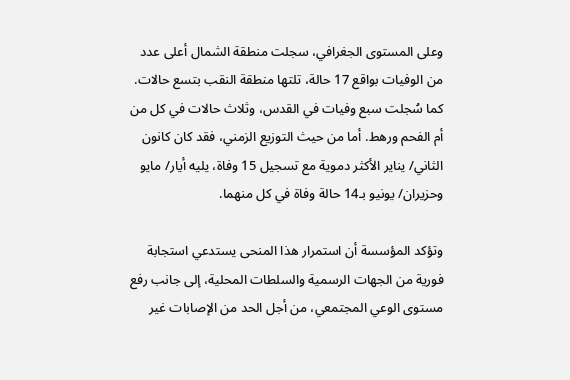وعلى المستوى الجغرافي، سجلت منطقة الشمال أعلى عدد من الوفيات بواقع 17 حالة، تلتها منطقة النقب بتسع حالات. كما سُجلت سبع وفيات في القدس، وثلاث حالات في كل من أم الفحم ورهط. أما من حيث التوزيع الزمني، فقد كان كانون الثاني/ يناير الأكثر دموية مع تسجيل 15 وفاة، يليه أيار/ مايو وحزيران/ يونيو بـ14 حالة وفاة في كل منهما.

وتؤكد المؤسسة أن استمرار هذا المنحى يستدعي استجابة فورية من الجهات الرسمية والسلطات المحلية، إلى جانب رفع مستوى الوعي المجتمعي، من أجل الحد من الإصابات غير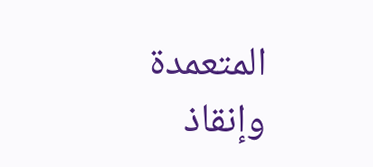المتعمدة وإنقاذ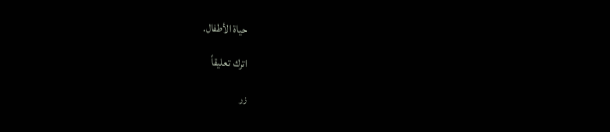حياة الأطفال.

اترك تعليقاً

زر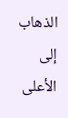الذهاب إلى الأعلى